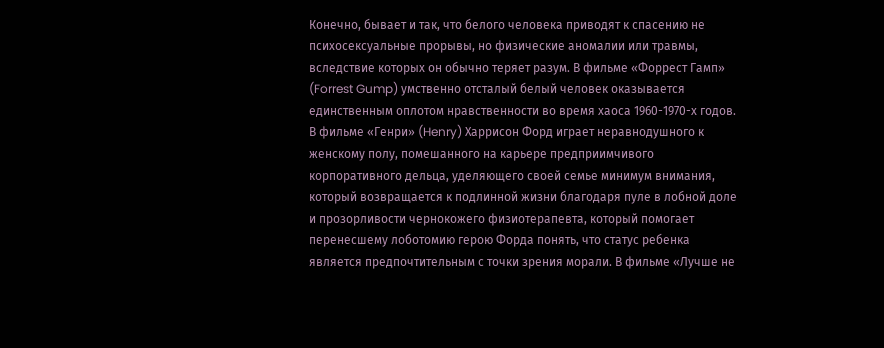Конечно, бывает и так, что белого человека приводят к спасению не психосексуальные прорывы, но физические аномалии или травмы, вследствие которых он обычно теряет разум. В фильме «Форрест Гамп» (Forrest Gump) умственно отсталый белый человек оказывается единственным оплотом нравственности во время хаоса 1960-1970-х годов. В фильме «Генри» (Henry) Харрисон Форд играет неравнодушного к женскому полу, помешанного на карьере предприимчивого корпоративного дельца, уделяющего своей семье минимум внимания, который возвращается к подлинной жизни благодаря пуле в лобной доле и прозорливости чернокожего физиотерапевта, который помогает перенесшему лоботомию герою Форда понять, что статус ребенка является предпочтительным с точки зрения морали. В фильме «Лучше не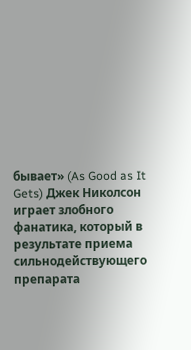бывает» (As Good as It Gets) Джек Николсон играет злобного фанатика, который в результате приема сильнодействующего препарата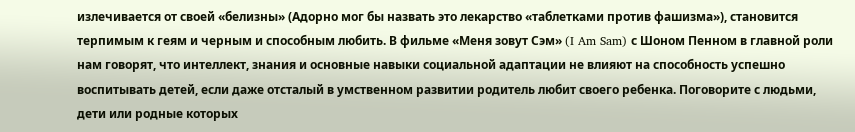излечивается от своей «белизны» (Адорно мог бы назвать это лекарство «таблетками против фашизма»), становится терпимым к геям и черным и способным любить. В фильме «Меня зовут Сэм» (I Am Sam) с Шоном Пенном в главной роли нам говорят, что интеллект, знания и основные навыки социальной адаптации не влияют на способность успешно воспитывать детей, если даже отсталый в умственном развитии родитель любит своего ребенка. Поговорите с людьми, дети или родные которых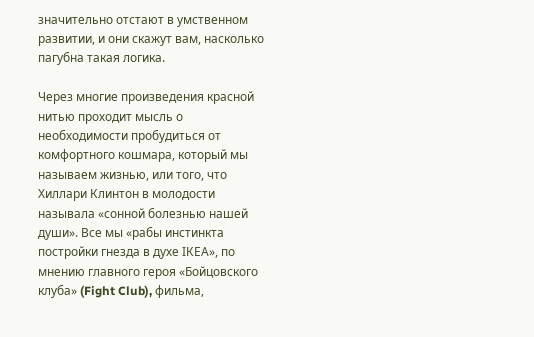значительно отстают в умственном развитии, и они скажут вам, насколько пагубна такая логика.

Через многие произведения красной нитью проходит мысль о необходимости пробудиться от комфортного кошмара, который мы называем жизнью, или того, что Хиллари Клинтон в молодости называла «сонной болезнью нашей души». Все мы «рабы инстинкта постройки гнезда в духе IКЕА», по мнению главного героя «Бойцовского клуба» (Fight Club), фильма,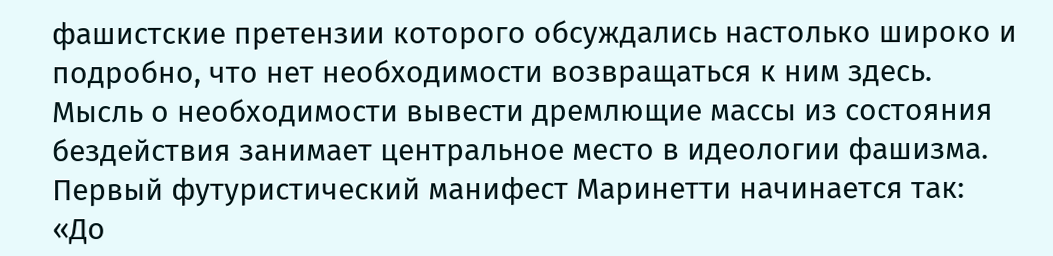фашистские претензии которого обсуждались настолько широко и подробно, что нет необходимости возвращаться к ним здесь. Мысль о необходимости вывести дремлющие массы из состояния бездействия занимает центральное место в идеологии фашизма. Первый футуристический манифест Маринетти начинается так: «До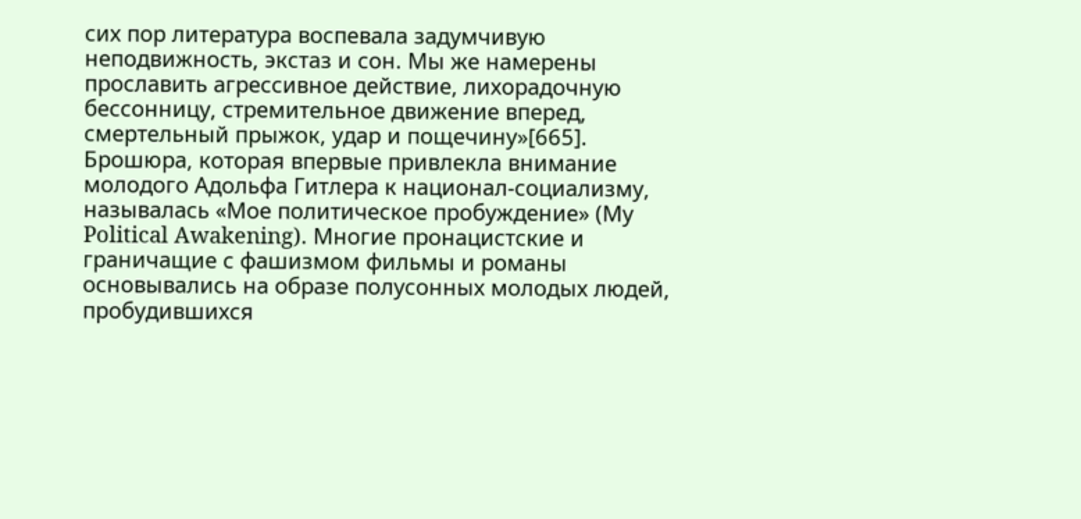сих пор литература воспевала задумчивую неподвижность, экстаз и сон. Мы же намерены прославить агрессивное действие, лихорадочную бессонницу, стремительное движение вперед, смертельный прыжок, удар и пощечину»[665]. Брошюра, которая впервые привлекла внимание молодого Адольфа Гитлера к национал-социализму, называлась «Мое политическое пробуждение» (Му Political Awakening). Многие пронацистские и граничащие с фашизмом фильмы и романы основывались на образе полусонных молодых людей, пробудившихся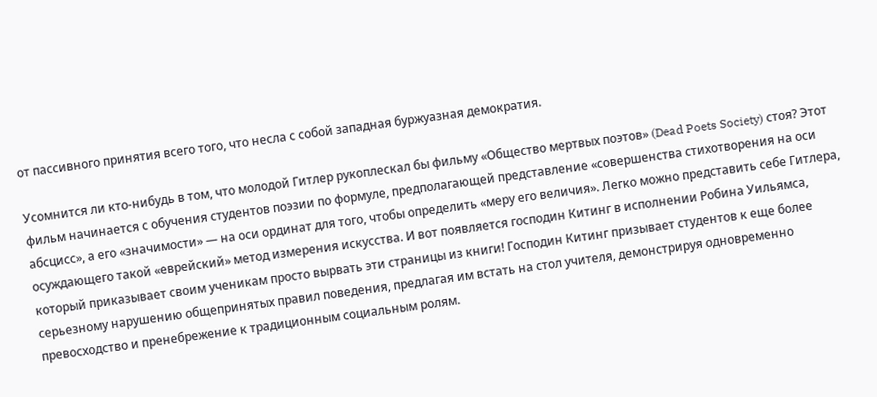от пассивного принятия всего того, что несла с собой западная буржуазная демократия.

Усомнится ли кто-нибудь в том, что молодой Гитлер рукоплескал бы фильму «Общество мертвых поэтов» (Dead Poets Society) стоя? Этот фильм начинается с обучения студентов поэзии по формуле, предполагающей представление «совершенства стихотворения на оси абсцисс», а его «значимости» — на оси ординат для того, чтобы определить «меру его величия». Легко можно представить себе Гитлера, осуждающего такой «еврейский» метод измерения искусства. И вот появляется господин Китинг в исполнении Робина Уильямса, который приказывает своим ученикам просто вырвать эти страницы из книги! Господин Китинг призывает студентов к еще более серьезному нарушению общепринятых правил поведения, предлагая им встать на стол учителя, демонстрируя одновременно превосходство и пренебрежение к традиционным социальным ролям.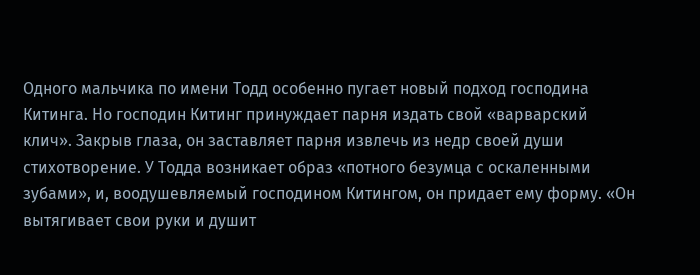Одного мальчика по имени Тодд особенно пугает новый подход господина Китинга. Но господин Китинг принуждает парня издать свой «варварский клич». Закрыв глаза, он заставляет парня извлечь из недр своей души стихотворение. У Тодда возникает образ «потного безумца с оскаленными зубами», и, воодушевляемый господином Китингом, он придает ему форму. «Он вытягивает свои руки и душит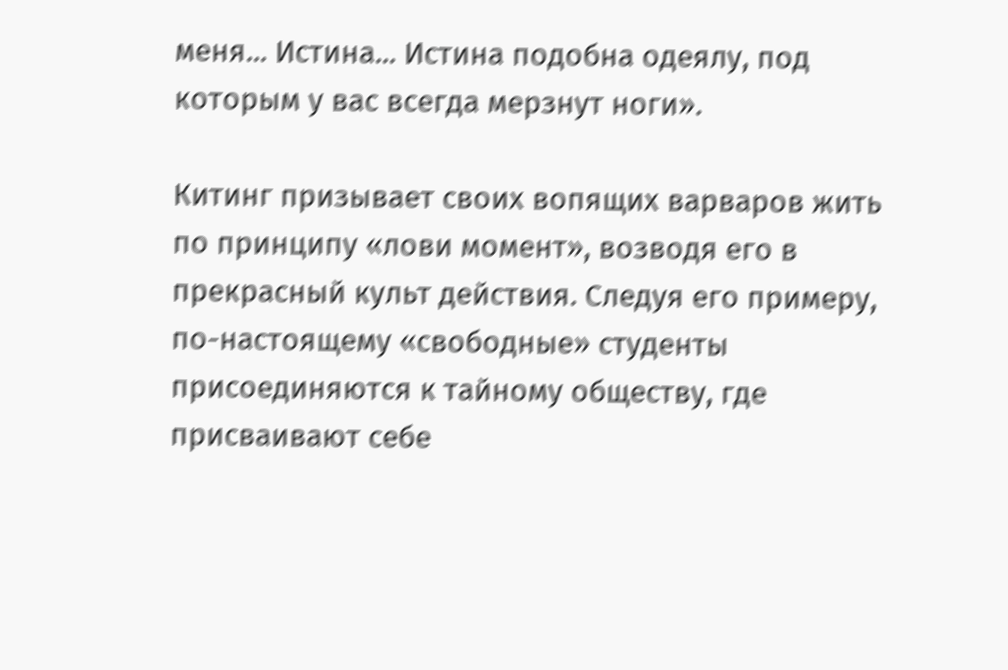меня... Истина... Истина подобна одеялу, под которым у вас всегда мерзнут ноги».

Китинг призывает своих вопящих варваров жить по принципу «лови момент», возводя его в прекрасный культ действия. Следуя его примеру, по-настоящему «свободные» студенты присоединяются к тайному обществу, где присваивают себе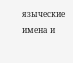языческие имена и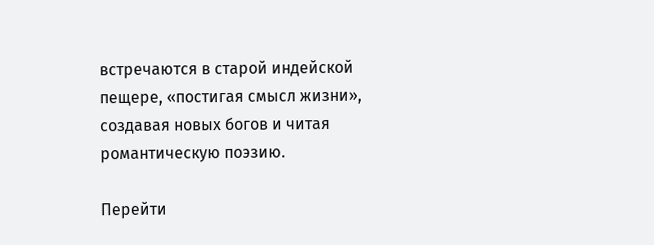встречаются в старой индейской пещере, «постигая смысл жизни», создавая новых богов и читая романтическую поэзию.

Перейти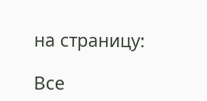на страницу:

Все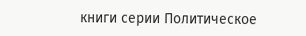книги серии Политическое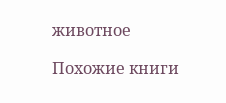животное

Похожие книги